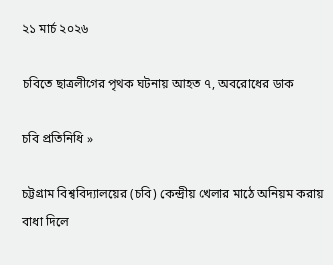২১ মার্চ ২০২৬

চবিতে ছাত্রলীগের পৃথক ঘটনায় আহত ৭, অবরোধের ডাক

চবি প্রতিনিধি »

চট্টগ্রাম বিশ্ববিদ্যালয়ের (চবি) কেন্দ্রীয় খেলার মাঠে অনিয়ম করায় বাধা দিলে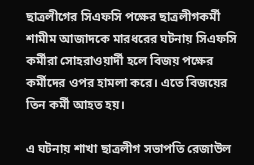ছাত্রলীগের সিএফসি পক্ষের ছাত্রলীগকর্মী শামীম আজাদকে মারধরের ঘটনায় সিএফসি কর্মীরা সোহরাওয়ার্দী হলে বিজয় পক্ষের কর্মীদের ওপর হামলা করে। এতে বিজয়ের তিন কর্মী আহত হয়।

এ ঘটনায় শাখা ছাত্রলীগ সভাপতি রেজাউল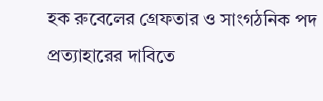হক রুবেলের গ্রেফতার ও সাংগঠনিক পদ প্রত্যাহারের দাবিতে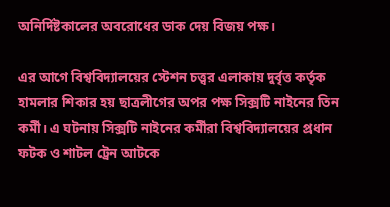অনির্দিষ্টকালের অবরোধের ডাক দেয় বিজয় পক্ষ।

এর আগে বিশ্ববিদ্যালয়ের স্টেশন চত্ত্বর এলাকায় দুর্বৃত্ত কর্তৃক হামলার শিকার হয় ছাত্রলীগের অপর পক্ষ সিক্সটি নাইনের তিন কর্মী। এ ঘটনায় সিক্সটি নাইনের কর্মীরা বিশ্ববিদ্যালয়ের প্রধান ফটক ও শাটল ট্রেন আটকে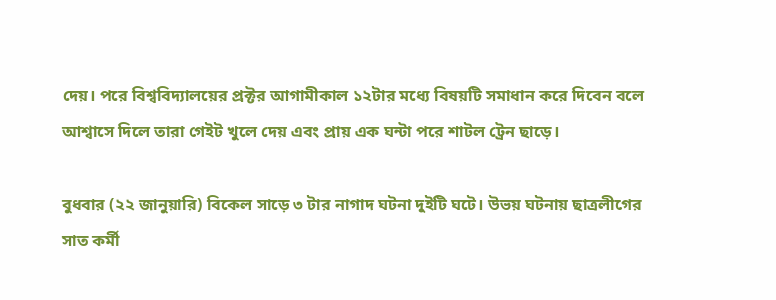দেয়। পরে বিশ্ববিদ্যালয়ের প্রক্টর আগামীকাল ১২টার মধ্যে বিষয়টি সমাধান করে দিবেন বলে আশ্বাসে দিলে তারা গেইট খুলে দেয় এবং প্রায় এক ঘন্টা পরে শাটল ট্রেন ছাড়ে।

বুধবার (২২ জানুয়ারি) বিকেল সাড়ে ৩ টার নাগাদ ঘটনা দুইটি ঘটে। উভয় ঘটনায় ছাত্রলীগের সাত কর্মী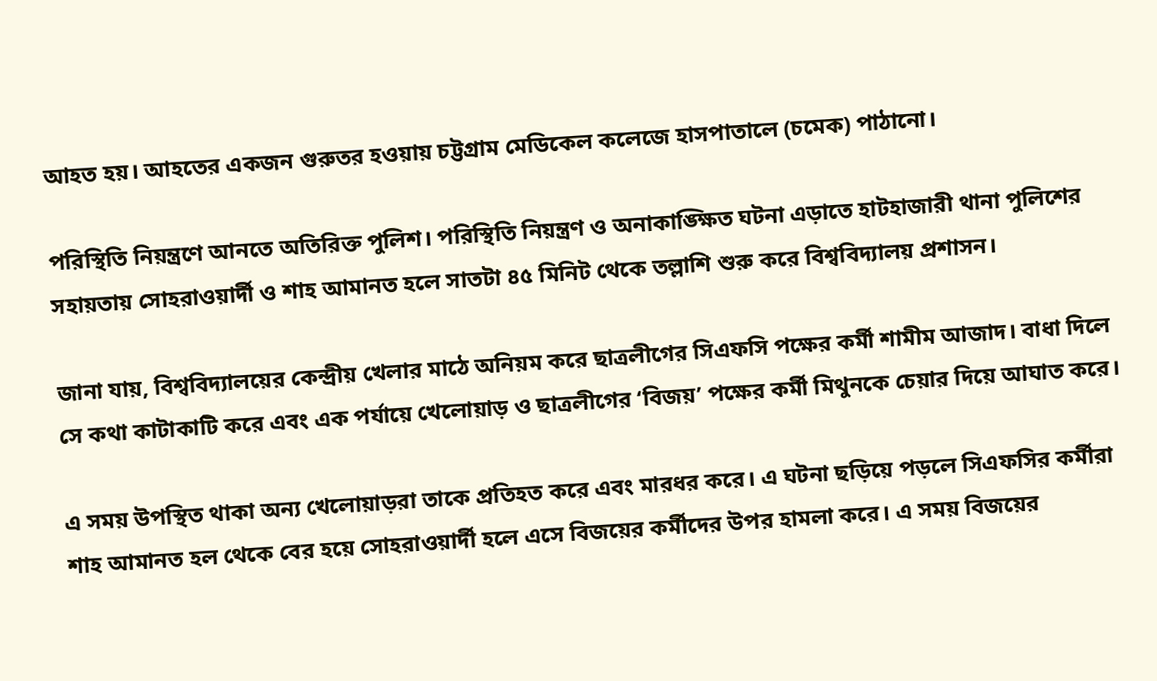আহত হয়। আহতের একজন গুরুতর হওয়ায় চট্টগ্রাম মেডিকেল কলেজে হাসপাতালে (চমেক) পাঠানো।

পরিস্থিতি নিয়ন্ত্রণে আনতে অতিরিক্ত পুলিশ। পরিস্থিতি নিয়ন্ত্রণ ও অনাকাঙ্ক্ষিত ঘটনা এড়াতে হাটহাজারী থানা পুলিশের সহায়তায় সোহরাওয়ার্দী ও শাহ আমানত হলে সাতটা ৪৫ মিনিট থেকে তল্লাশি শুরু করে বিশ্ববিদ্যালয় প্রশাসন।

জানা যায়, বিশ্ববিদ্যালয়ের কেন্দ্রীয় খেলার মাঠে অনিয়ম করে ছাত্রলীগের সিএফসি পক্ষের কর্মী শামীম আজাদ। বাধা দিলে সে কথা কাটাকাটি করে এবং এক পর্যায়ে খেলোয়াড় ও ছাত্রলীগের ‘বিজয়’ পক্ষের কর্মী মিথুনকে চেয়ার দিয়ে আঘাত করে।

এ সময় উপস্থিত থাকা অন্য খেলোয়াড়রা তাকে প্রতিহত করে এবং মারধর করে। এ ঘটনা ছড়িয়ে পড়লে সিএফসির কর্মীরা শাহ আমানত হল থেকে বের হয়ে সোহরাওয়ার্দী হলে এসে বিজয়ের কর্মীদের উপর হামলা করে। এ সময় বিজয়ের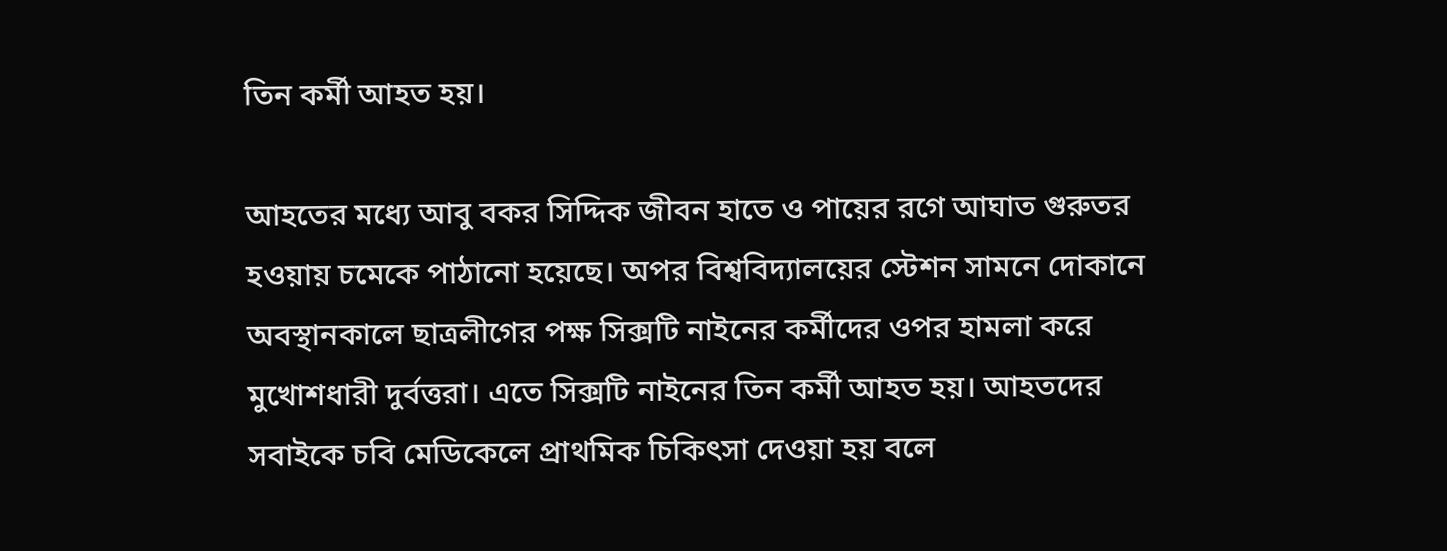তিন কর্মী আহত হয়।

আহতের মধ্যে আবু বকর সিদ্দিক জীবন হাতে ও পায়ের রগে আঘাত গুরুতর হওয়ায় চমেকে পাঠানো হয়েছে। অপর বিশ্ববিদ্যালয়ের স্টেশন সামনে দোকানে অবস্থানকালে ছাত্রলীগের পক্ষ সিক্সটি নাইনের কর্মীদের ওপর হামলা করে মুখোশধারী দুর্বত্তরা। এতে সিক্সটি নাইনের তিন কর্মী আহত হয়। আহতদের সবাইকে চবি মেডিকেলে প্রাথমিক চিকিৎসা দেওয়া হয় বলে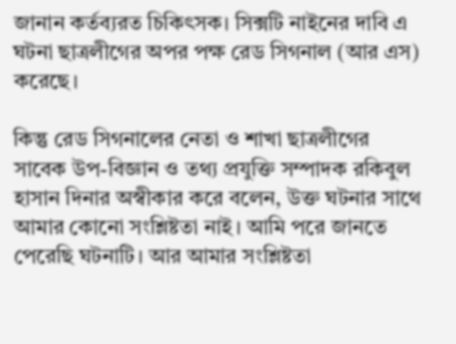জানান কর্তব্যরত চিকিৎসক। সিক্সটি নাইনের দাবি এ ঘটনা ছাত্রলীগের অপর পক্ষ রেড সিগনাল (আর এস) করেছে।

কিন্তু রেড সিগনালের নেতা ও শাখা ছাত্রলীগের সাবেক উপ-বিজ্ঞান ও তথ্য প্রযুক্তি সম্পাদক রকিবুল হাসান দিনার অস্বীকার করে বলেন, উক্ত ঘটনার সাথে আমার কোনো সংশ্লিষ্টতা নাই। আমি পরে জানতে পেরেছি ঘটনাটি। আর আমার সংশ্লিষ্টতা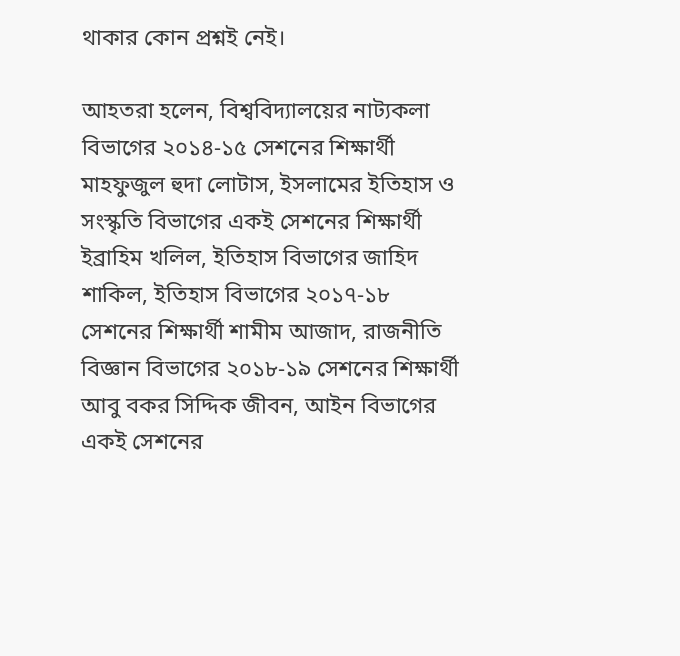থাকার কোন প্রশ্নই নেই।

আহতরা হলেন, বিশ্ববিদ্যালয়ের নাট্যকলা বিভাগের ২০১৪-১৫ সেশনের শিক্ষার্থী মাহফুজুল হুদা লোটাস, ইসলামের ইতিহাস ও সংস্কৃতি বিভাগের একই সেশনের শিক্ষার্থী ইব্রাহিম খলিল, ইতিহাস বিভাগের জাহিদ শাকিল, ইতিহাস বিভাগের ২০১৭-১৮ সেশনের শিক্ষার্থী শামীম আজাদ, রাজনীতি বিজ্ঞান বিভাগের ২০১৮-১৯ সেশনের শিক্ষার্থী আবু বকর সিদ্দিক জীবন, আইন বিভাগের একই সেশনের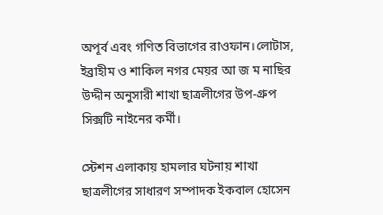অপূর্ব এবং গণিত বিভাগের রাওফান।লোটাস, ইব্রাহীম ও শাকিল নগর মেয়র আ জ ম নাছির উদ্দীন অনুসারী শাখা ছাত্রলীগের উপ-গ্রুপ সিক্সটি নাইনের কর্মী।

স্টেশন এলাকায় হামলার ঘটনায় শাখা ছাত্রলীগের সাধারণ সম্পাদক ইকবাল হোসেন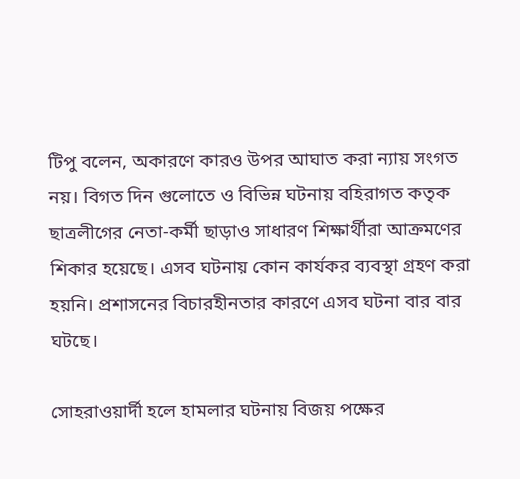টিপু বলেন, অকারণে কারও উপর আঘাত করা ন্যায় সংগত নয়। বিগত দিন গুলোতে ও বিভিন্ন ঘটনায় বহিরাগত কতৃক ছাত্রলীগের নেতা-কর্মী ছাড়াও সাধারণ শিক্ষার্থীরা আক্রমণের শিকার হয়েছে। এসব ঘটনায় কোন কার্যকর ব্যবস্থা গ্রহণ করা হয়নি। প্রশাসনের বিচারহীনতার কারণে এসব ঘটনা বার বার ঘটছে।

সোহরাওয়ার্দী হলে হামলার ঘটনায় বিজয় পক্ষের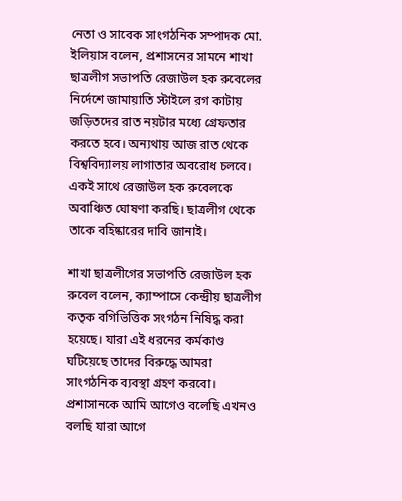নেতা ও সাবেক সাংগঠনিক সম্পাদক মো. ইলিয়াস বলেন, প্রশাসনের সামনে শাখা ছাত্রলীগ সভাপতি রেজাউল হক রুবেলের নির্দেশে জামায়াতি স্টাইলে রগ কাটায় জড়িতদের রাত নয়টার মধ্যে গ্রেফতার করতে হবে। অন্যথায় আজ রাত থেকে বিশ্ববিদ্যালয় লাগাতার অবরোধ চলবে। একই সাথে রেজাউল হক রুবেলকে অবাঞ্চিত ঘোষণা করছি। ছাত্রলীগ থেকে তাকে বহিষ্কারের দাবি জানাই।

শাখা ছাত্রলীগের সভাপতি রেজাউল হক রুবেল বলেন, ক্যাম্পাসে কেন্দ্রীয় ছাত্রলীগ কতৃক বগিভিত্তিক সংগঠন নিষিদ্ধ করা হয়েছে। যারা এই ধরনের কর্মকাণ্ড ঘটিয়েছে তাদের বিরুদ্ধে আমরা সাংগঠনিক ব্যবস্থা গ্রহণ করবো। প্রশাসানকে আমি আগেও বলেছি এখনও বলছি যারা আগে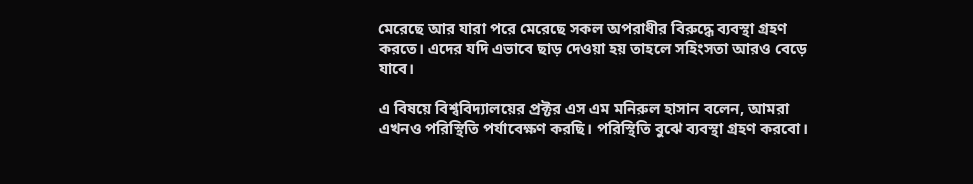মেরেছে আর যারা পরে মেরেছে সকল অপরাধীর বিরুদ্ধে ব্যবস্থা গ্রহণ করতে। এদের যদি এভাবে ছাড় দেওয়া হয় তাহলে সহিংসতা আরও বেড়ে যাবে।

এ বিষয়ে বিশ্ববিদ্যালয়ের প্রক্টর এস এম মনিরুল হাসান বলেন, আমরা এখনও পরিস্থিতি পর্যাবেক্ষণ করছি। পরিস্থিতি বুঝে ব্যবস্থা গ্রহণ করবো।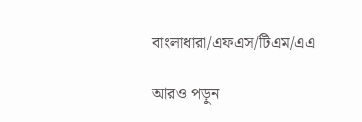বাংলাধারা/এফএস/টিএম/এএ

আরও পড়ুন